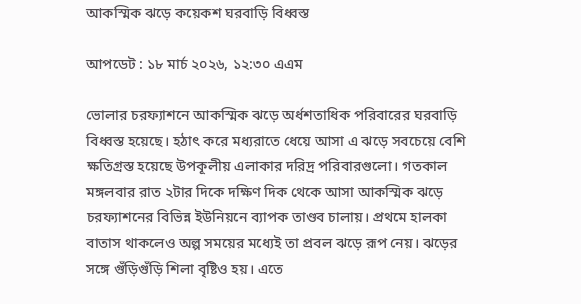আকস্মিক ঝড়ে কয়েকশ ঘরবাড়ি বিধ্বস্ত

আপডেট : ১৮ মার্চ ২০২৬, ১২:৩০ এএম

ভোলার চরফ্যাশনে আকস্মিক ঝড়ে অর্ধশতাধিক পরিবারের ঘরবাড়ি বিধ্বস্ত হয়েছে। হঠাৎ করে মধ্যরাতে ধেয়ে আসা এ ঝড়ে সবচেয়ে বেশি ক্ষতিগ্রস্ত হয়েছে উপকূলীয় এলাকার দরিদ্র পরিবারগুলো। গতকাল মঙ্গলবার রাত ২টার দিকে দক্ষিণ দিক থেকে আসা আকস্মিক ঝড়ে চরফ্যাশনের বিভিন্ন ইউনিয়নে ব্যাপক তাণ্ডব চালায়। প্রথমে হালকা বাতাস থাকলেও অল্প সময়ের মধ্যেই তা প্রবল ঝড়ে রূপ নেয়। ঝড়ের সঙ্গে গুঁড়িগুঁড়ি শিলা বৃষ্টিও হয়। এতে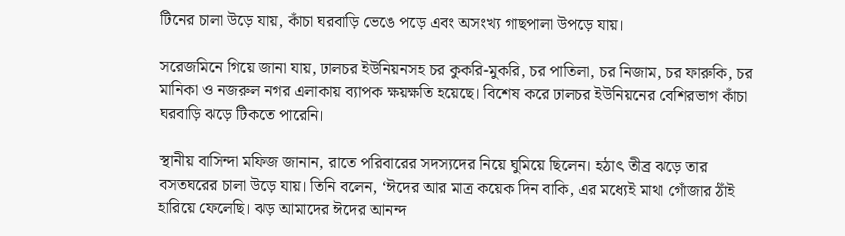টিনের চালা উড়ে যায়, কাঁচা ঘরবাড়ি ভেঙে পড়ে এবং অসংখ্য গাছপালা উপড়ে যায়।

সরেজমিনে গিয়ে জানা যায়, ঢালচর ইউনিয়নসহ চর কুকরি-মুকরি, চর পাতিলা, চর নিজাম, চর ফারুকি, চর মানিকা ও নজরুল নগর এলাকায় ব্যাপক ক্ষয়ক্ষতি হয়েছে। বিশেষ করে ঢালচর ইউনিয়নের বেশিরভাগ কাঁচা ঘরবাড়ি ঝড়ে টিকতে পারেনি।

স্থানীয় বাসিন্দা মফিজ জানান, রাতে পরিবারের সদস্যদের নিয়ে ঘুমিয়ে ছিলেন। হঠাৎ তীব্র ঝড়ে তার বসতঘরের চালা উড়ে যায়। তিনি বলেন, ‘ঈদের আর মাত্র কয়েক দিন বাকি, এর মধ্যেই মাথা গোঁজার ঠাঁই হারিয়ে ফেলেছি। ঝড় আমাদের ঈদের আনন্দ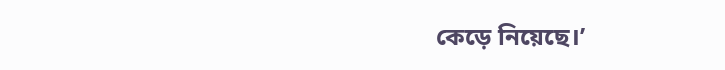কেড়ে নিয়েছে।’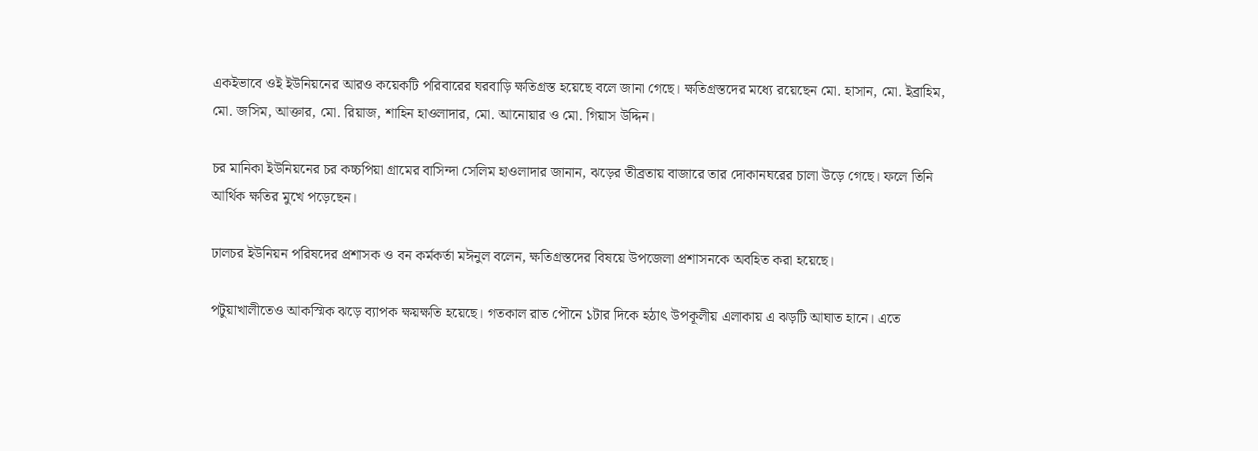একইভাবে ওই ইউনিয়নের আরও কয়েকটি পরিবারের ঘরবাড়ি ক্ষতিগ্রস্ত হয়েছে বলে জানা গেছে। ক্ষতিগ্রস্তদের মধ্যে রয়েছেন মো. হাসান, মো. ইব্রাহিম, মো. জসিম, আক্তার, মো. রিয়াজ, শাহিন হাওলাদার, মো. আনোয়ার ও মো. গিয়াস উদ্দিন।

চর মানিকা ইউনিয়নের চর কচ্চপিয়া গ্রামের বাসিন্দা সেলিম হাওলাদার জানান, ঝড়ের তীব্রতায় বাজারে তার দোকানঘরের চালা উড়ে গেছে। ফলে তিনি আর্থিক ক্ষতির মুখে পড়েছেন।

ঢালচর ইউনিয়ন পরিষদের প্রশাসক ও বন কর্মকর্তা মঈনুল বলেন, ক্ষতিগ্রস্তদের বিষয়ে উপজেলা প্রশাসনকে অবহিত করা হয়েছে।

পটুয়াখালীতেও আকস্মিক ঝড়ে ব্যাপক ক্ষয়ক্ষতি হয়েছে। গতকাল রাত পৌনে ১টার দিকে হঠাৎ উপকূলীয় এলাকায় এ ঝড়টি আঘাত হানে। এতে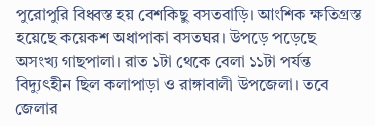পুরোপুরি বিধ্বস্ত হয় বেশকিছু বসতবাড়ি। আংশিক ক্ষতিগ্রস্ত হয়েছে কয়েকশ অধাপাকা বসতঘর। উপড়ে পড়েছে অসংখ্য গাছপালা। রাত ১টা থেকে বেলা ১১টা পর্যন্ত বিদ্যুৎহীন ছিল কলাপাড়া ও রাঙ্গাবালী উপজেলা। তবে জেলার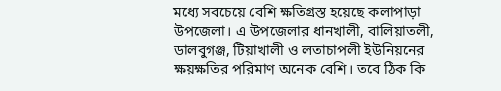মধ্যে সবচেয়ে বেশি ক্ষতিগ্রস্ত হয়েছে কলাপাড়া উপজেলা। এ উপজেলার ধানখালী, বালিয়াতলী, ডালবুগঞ্জ, টিয়াখালী ও লতাচাপলী ইউনিয়নের ক্ষয়ক্ষতির পরিমাণ অনেক বেশি। তবে ঠিক কি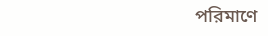পরিমাণে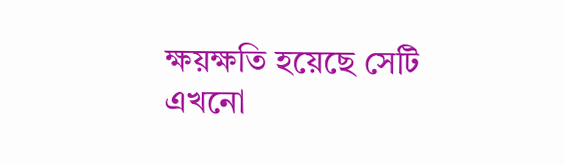ক্ষয়ক্ষতি হয়েছে সেটি এখনো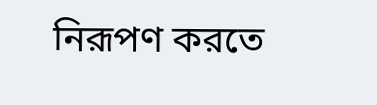নিরূপণ করতে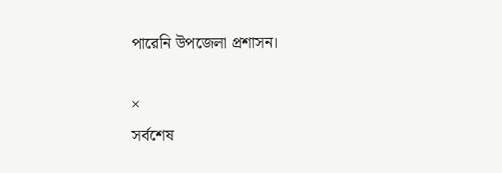পারেনি উপজেলা প্রশাসন।

×
সর্বশেষ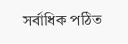সর্বাধিক পঠিত